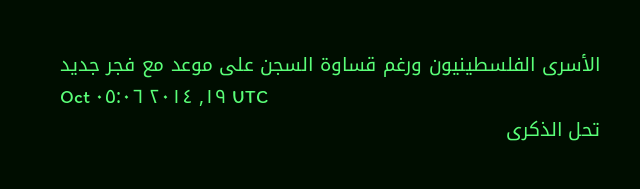الأسرى الفلسطينيون ورغم قساوة السجن على موعد مع فجر جديد
Oct ١٩, ٢٠١٤ ٠٥:٠٦ UTC
تحل الذكرى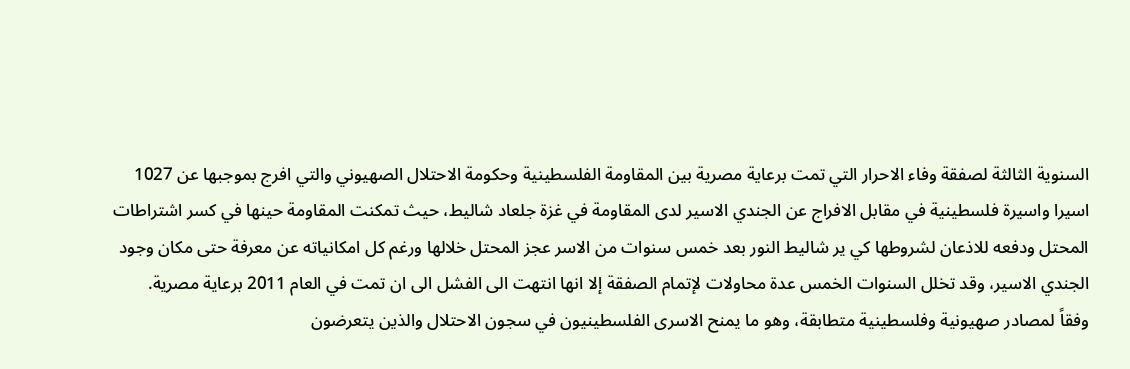السنوية الثالثة لصفقة وفاء الاحرار التي تمت برعاية مصرية بين المقاومة الفلسطينية وحكومة الاحتلال الصهيوني والتي افرج بموجبها عن 1027 اسيرا واسيرة فلسطينية في مقابل الافراج عن الجندي الاسير لدى المقاومة في غزة جلعاد شاليط، حيث تمكنت المقاومة حينها في كسر اشتراطات المحتل ودفعه للاذعان لشروطها كي ير شاليط النور بعد خمس سنوات من الاسر عجز المحتل خلالها ورغم كل امكانياته عن معرفة حتى مكان وجود الجندي الاسير، وقد تخلل السنوات الخمس عدة محاولات لإتمام الصفقة إلا انها انتهت الى الفشل الى ان تمت في العام 2011 برعاية مصرية.
وفقاً لمصادر صهيونية وفلسطينية متطابقة، وهو ما يمنح الاسرى الفلسطينيون في سجون الاحتلال والذين يتعرضون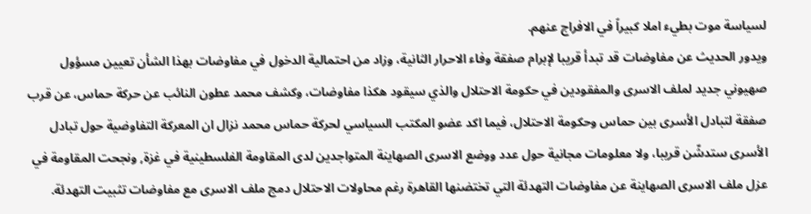لسياسة موت بطيء املا كبيراً في الافراج عنهم.
ويدور الحديث عن مفاوضات قد تبدأ قريبا لإبرام صفقة وفاء الاحرار الثانية، وزاد من احتمالية الدخول في مفاوضات بهذا الشأن تعيين مسؤول صهيوني جديد لملف الاسرى والمفقودين في حكومة الاحتلال والذي سيقود هكذا مفاوضات، وكشف محمد عطون النائب عن حركة حماس، عن قرب صفقة لتبادل الأسرى بين حماس وحكومة الاحتلال، فيما اكد عضو المكتب السياسي لحركة حماس محمد نزال ان المعركة التفاوضية حول تبادل الأسرى ستدشّن قريبا، ولا معلومات مجانية حول عدد ووضع الاسرى الصهاينة المتواجدين لدى المقاومة الفلسطينية في غزة, ونجحت المقاومة في عزل ملف الاسرى الصهاينة عن مفاوضات التهدئة التي تختضنها القاهرة رغم محاولات الاحتلال دمج ملف الاسرى مع مفاوضات تثبيت التهدئة.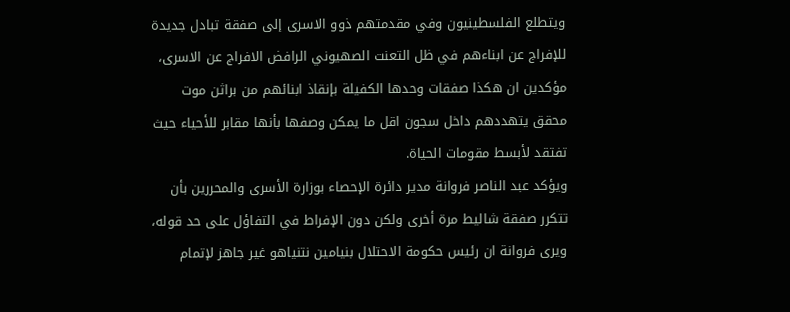ويتطلع الفلسطينيون وفي مقدمتهم ذوو الاسرى إلى صفقة تبادل جديدة للإفراج عن ابناءهم في ظل التعنت الصهيوني الرافض الافراج عن الاسرى، مؤكدين ان هكذا صفقات وحدها الكفيلة بإنقاذ ابنائهم من براثن موت محقق يتهددهم داخل سجون اقل ما يمكن وصفها بأنها مقابر للأحياء حيث تفتقد لأبسط مقومات الحياة.
ويؤكد عبد الناصر فروانة مدير دائرة الإحصاء بوزارة الأسرى والمحررين بأن تتكرر صفقة شاليط مرة أخرى ولكن دون الإفراط في التفاؤل على حد قوله، ويرى فروانة ان رئيس حكومة الاحتلال بنيامين نتنياهو غير جاهز لإتمام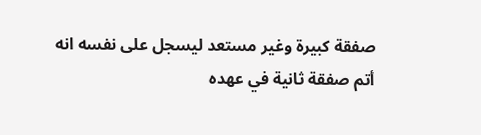صفقة كبيرة وغير مستعد ليسجل على نفسه انه أتم صفقة ثانية في عهده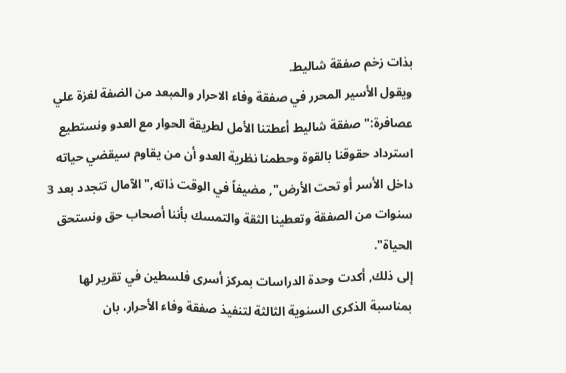بذات زخم صفقة شاليط.
ويقول الأسير المحرر في صفقة وفاء الاحرار والمبعد من الضفة لغزة علي عصافرة:" صفقة شاليط أعطتنا الأمل لطريقة الحوار مع العدو ونستطيع استرداد حقوقنا بالقوة وحطمنا نظرية العدو أن من يقاوم سيقضي حياته داخل الأسر أو تحت الأرض", مضيفاً في الوقت ذاته," الآمال تتجدد بعد 3 سنوات من الصفقة وتعطينا الثقة والتمسك بأننا أصحاب حق ونستحق الحياة".
إلى ذلك, أكدت وحدة الدراسات بمركز أسرى فلسطين في تقرير لها بمناسبة الذكرى السنوية الثالثة لتنفيذ صفقة وفاء الأحرار، بان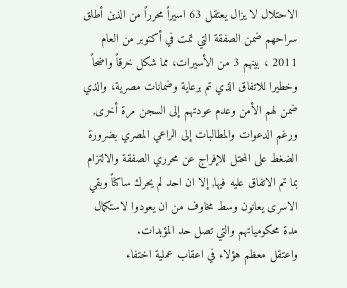الاحتلال لا يزال يعتقل 63 اسيراً محرراً من الذين أطلق سراحهم ضمن الصفقة التي تمت في أكتوبر من العام 2011 ، بينهم 3 من الأسيرات، مما شكل خرقاً واضحاً وخطيرا للاتفاق الذي تم برعاية وضمانات مصرية، والذي ضمن لهم الأمن وعدم عودتهم إلى السجن مرة أخرى, ورغم الدعوات والمطالبات إلى الراعي المصري بضرورة الضغط على المحتل للإفراج عن محرري الصفقة والالتزام بما تم الاتفاق عليه فيها, إلا ان احد لم يحرك ساكناً وبقي الاسرى يعانون وسط مخاوف من ان يعودوا لاستكمال مدة محكومياتهم والتي تصل حد المؤبدات.
واعتقل معظم هؤلاء في اعقاب عملية اختفاء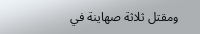ومقتل ثلاثة صهاينة في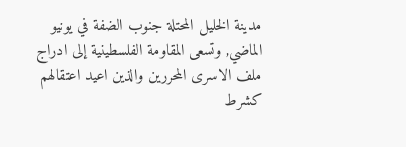مدينة الخليل المحتلة جنوب الضفة في يونيو الماضي, وتسعى المقاومة الفلسطينية إلى ادراج ملف الاسرى المحررين والذين اعيد اعتقالهم كشرط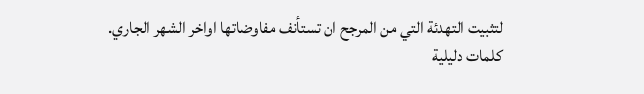لتثبيت التهدئة التي من المرجح ان تستأنف مفاوضاتها اواخر الشهر الجاري.
كلمات دليلية